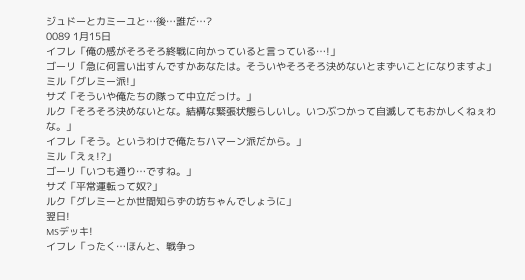ジュドーとカミーユと…後…誰だ…?
0089 1月15日
イフレ「俺の感がそろそろ終戦に向かっていると言っている…!」
ゴーリ「急に何言い出すんですかあなたは。そういやそろそろ決めないとまずいことになりますよ」
ミル「グレミー派!」
サズ「そういや俺たちの隊って中立だっけ。」
ルク「そろそろ決めないとな。結構な緊張状態らしいし。いつぶつかって自滅してもおかしくねぇわな。」
イフレ「そう。というわけで俺たちハマーン派だから。」
ミル「えぇ!?」
ゴーリ「いつも通り…ですね。」
サズ「平常運転って奴?」
ルク「グレミーとか世間知らずの坊ちゃんでしょうに」
翌日!
MSデッキ!
イフレ「ったく…ほんと、戦争っ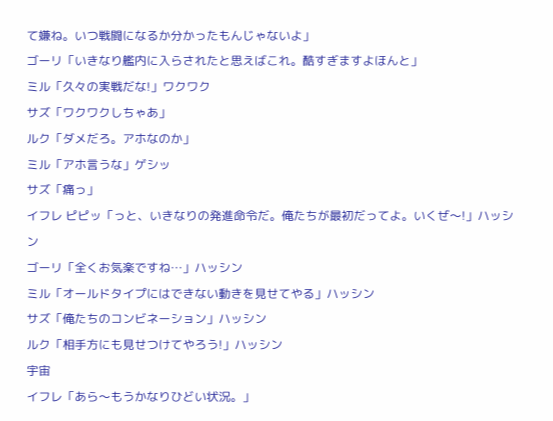て嫌ね。いつ戦闘になるか分かったもんじゃないよ」
ゴーリ「いきなり艦内に入らされたと思えばこれ。酷すぎますよほんと」
ミル「久々の実戦だな!」ワクワク
サズ「ワクワクしちゃあ」
ルク「ダメだろ。アホなのか」
ミル「アホ言うな」ゲシッ
サズ「痛っ」
イフレ ピピッ「っと、いきなりの発進命令だ。俺たちが最初だってよ。いくぜ〜!」ハッシン
ゴーリ「全くお気楽ですね…」ハッシン
ミル「オールドタイプにはできない動きを見せてやる」ハッシン
サズ「俺たちのコンビネーション」ハッシン
ルク「相手方にも見せつけてやろう!」ハッシン
宇宙
イフレ「あら〜もうかなりひどい状況。」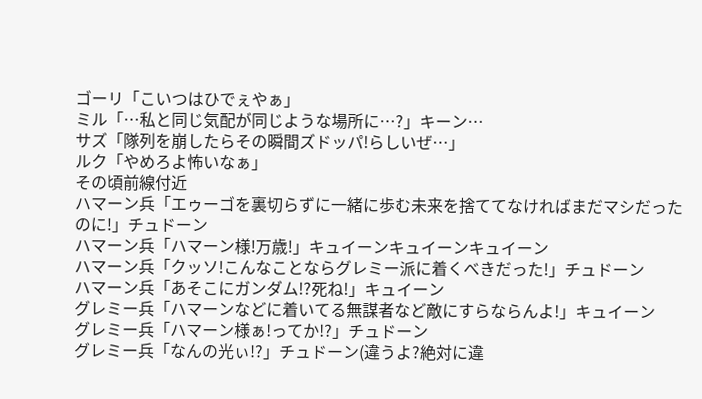ゴーリ「こいつはひでぇやぁ」
ミル「…私と同じ気配が同じような場所に…?」キーン…
サズ「隊列を崩したらその瞬間ズドッパ!らしいぜ…」
ルク「やめろよ怖いなぁ」
その頃前線付近
ハマーン兵「エゥーゴを裏切らずに一緒に歩む未来を捨ててなければまだマシだったのに!」チュドーン
ハマーン兵「ハマーン様!万歳!」キュイーンキュイーンキュイーン
ハマーン兵「クッソ!こんなことならグレミー派に着くべきだった!」チュドーン
ハマーン兵「あそこにガンダム!?死ね!」キュイーン
グレミー兵「ハマーンなどに着いてる無謀者など敵にすらならんよ!」キュイーン
グレミー兵「ハマーン様ぁ!ってか!?」チュドーン
グレミー兵「なんの光ぃ!?」チュドーン(違うよ?絶対に違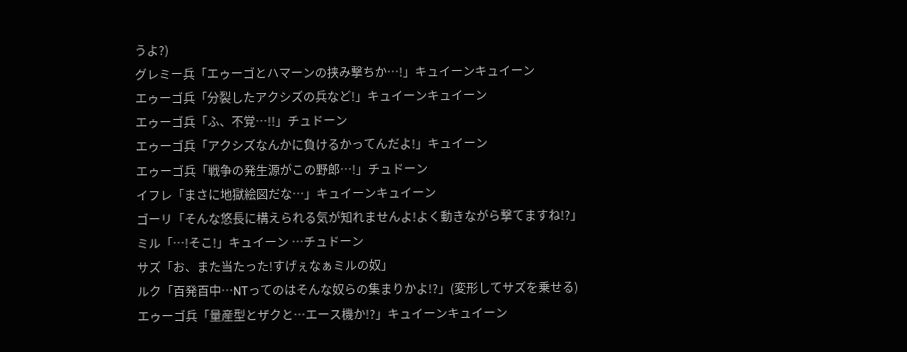うよ?)
グレミー兵「エゥーゴとハマーンの挟み撃ちか…!」キュイーンキュイーン
エゥーゴ兵「分裂したアクシズの兵など!」キュイーンキュイーン
エゥーゴ兵「ふ、不覚…!!」チュドーン
エゥーゴ兵「アクシズなんかに負けるかってんだよ!」キュイーン
エゥーゴ兵「戦争の発生源がこの野郎…!」チュドーン
イフレ「まさに地獄絵図だな…」キュイーンキュイーン
ゴーリ「そんな悠長に構えられる気が知れませんよ!よく動きながら撃てますね!?」
ミル「…!そこ!」キュイーン …チュドーン
サズ「お、また当たった!すげぇなぁミルの奴」
ルク「百発百中…NTってのはそんな奴らの集まりかよ!?」(変形してサズを乗せる)
エゥーゴ兵「量産型とザクと…エース機か!?」キュイーンキュイーン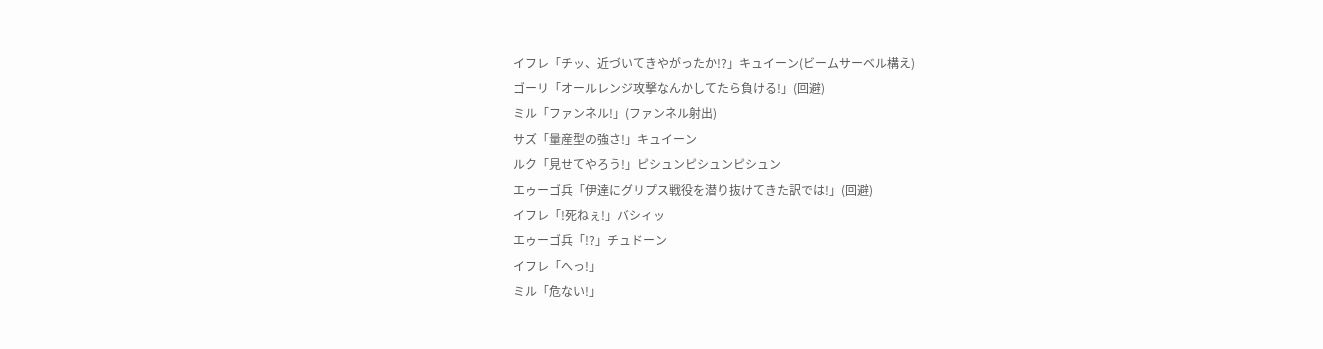イフレ「チッ、近づいてきやがったか!?」キュイーン(ビームサーベル構え)
ゴーリ「オールレンジ攻撃なんかしてたら負ける!」(回避)
ミル「ファンネル!」(ファンネル射出)
サズ「量産型の強さ!」キュイーン
ルク「見せてやろう!」ピシュンピシュンピシュン
エゥーゴ兵「伊達にグリプス戦役を潜り抜けてきた訳では!」(回避)
イフレ「!死ねぇ!」バシィッ
エゥーゴ兵「!?」チュドーン
イフレ「へっ!」
ミル「危ない!」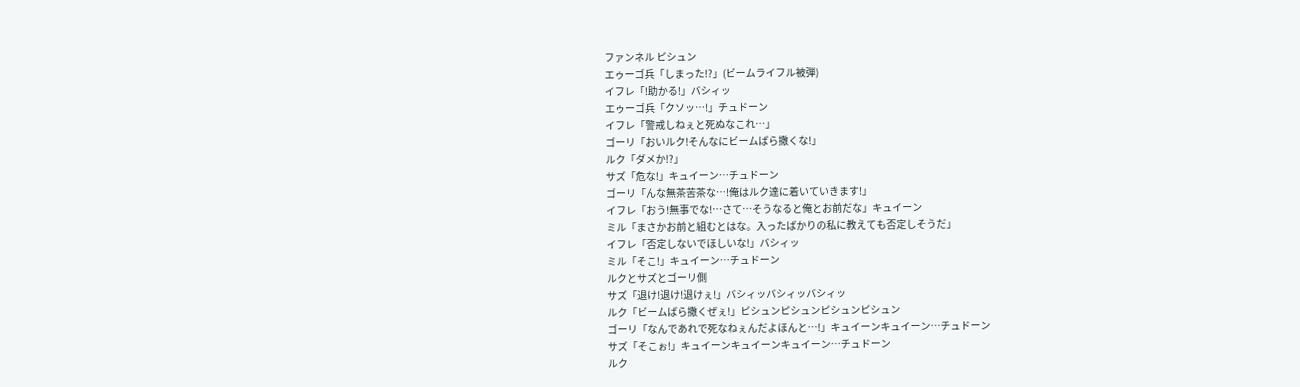ファンネル ピシュン
エゥーゴ兵「しまった!?」(ビームライフル被弾)
イフレ「!助かる!」バシィッ
エゥーゴ兵「クソッ…!」チュドーン
イフレ「警戒しねぇと死ぬなこれ…」
ゴーリ「おいルク!そんなにビームばら撒くな!」
ルク「ダメか!?」
サズ「危な!」キュイーン…チュドーン
ゴーリ「んな無茶苦茶な…!俺はルク達に着いていきます!」
イフレ「おう!無事でな!…さて…そうなると俺とお前だな」キュイーン
ミル「まさかお前と組むとはな。入ったばかりの私に教えても否定しそうだ」
イフレ「否定しないでほしいな!」バシィッ
ミル「そこ!」キュイーン…チュドーン
ルクとサズとゴーリ側
サズ「退け!退け!退けぇ!」バシィッバシィッバシィッ
ルク「ビームばら撒くぜぇ!」ピシュンピシュンピシュンピシュン
ゴーリ「なんであれで死なねぇんだよほんと…!」キュイーンキュイーン…チュドーン
サズ「そこぉ!」キュイーンキュイーンキュイーン…チュドーン
ルク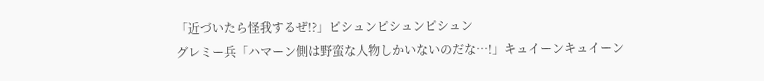「近づいたら怪我するぜ!?」ピシュンピシュンピシュン
グレミー兵「ハマーン側は野蛮な人物しかいないのだな…!」キュイーンキュイーン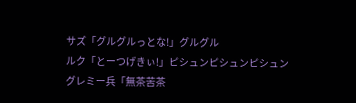サズ「グルグルっとな!」グルグル
ルク「とーつげきぃ!」ピシュンピシュンピシュン
グレミー兵「無茶苦茶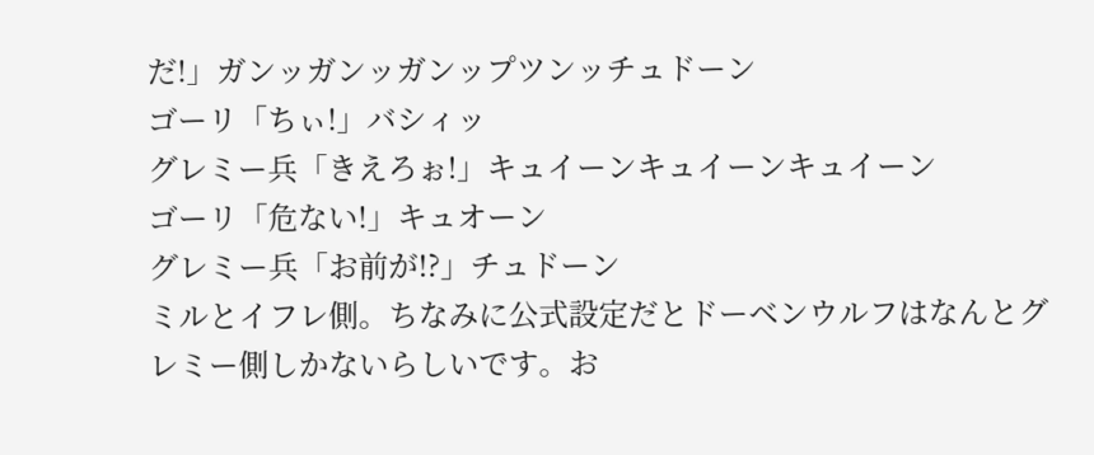だ!」ガンッガンッガンップツンッチュドーン
ゴーリ「ちぃ!」バシィッ
グレミー兵「きえろぉ!」キュイーンキュイーンキュイーン
ゴーリ「危ない!」キュオーン
グレミー兵「お前が!?」チュドーン
ミルとイフレ側。ちなみに公式設定だとドーベンウルフはなんとグレミー側しかないらしいです。お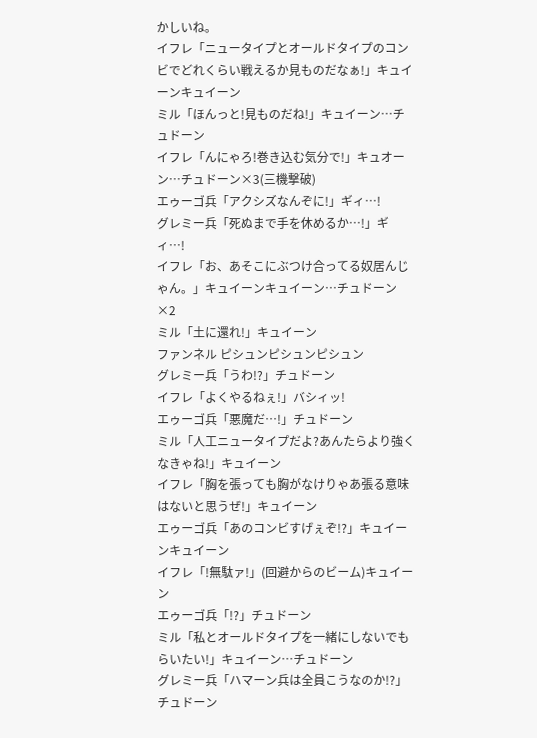かしいね。
イフレ「ニュータイプとオールドタイプのコンビでどれくらい戦えるか見ものだなぁ!」キュイーンキュイーン
ミル「ほんっと!見ものだね!」キュイーン…チュドーン
イフレ「んにゃろ!巻き込む気分で!」キュオーン…チュドーン×3(三機撃破)
エゥーゴ兵「アクシズなんぞに!」ギィ…!
グレミー兵「死ぬまで手を休めるか…!」ギィ…!
イフレ「お、あそこにぶつけ合ってる奴居んじゃん。」キュイーンキュイーン…チュドーン×2
ミル「土に還れ!」キュイーン
ファンネル ピシュンピシュンピシュン
グレミー兵「うわ!?」チュドーン
イフレ「よくやるねぇ!」バシィッ!
エゥーゴ兵「悪魔だ…!」チュドーン
ミル「人工ニュータイプだよ?あんたらより強くなきゃね!」キュイーン
イフレ「胸を張っても胸がなけりゃあ張る意味はないと思うぜ!」キュイーン
エゥーゴ兵「あのコンビすげぇぞ!?」キュイーンキュイーン
イフレ「!無駄ァ!」(回避からのビーム)キュイーン
エゥーゴ兵「!?」チュドーン
ミル「私とオールドタイプを一緒にしないでもらいたい!」キュイーン…チュドーン
グレミー兵「ハマーン兵は全員こうなのか!?」チュドーン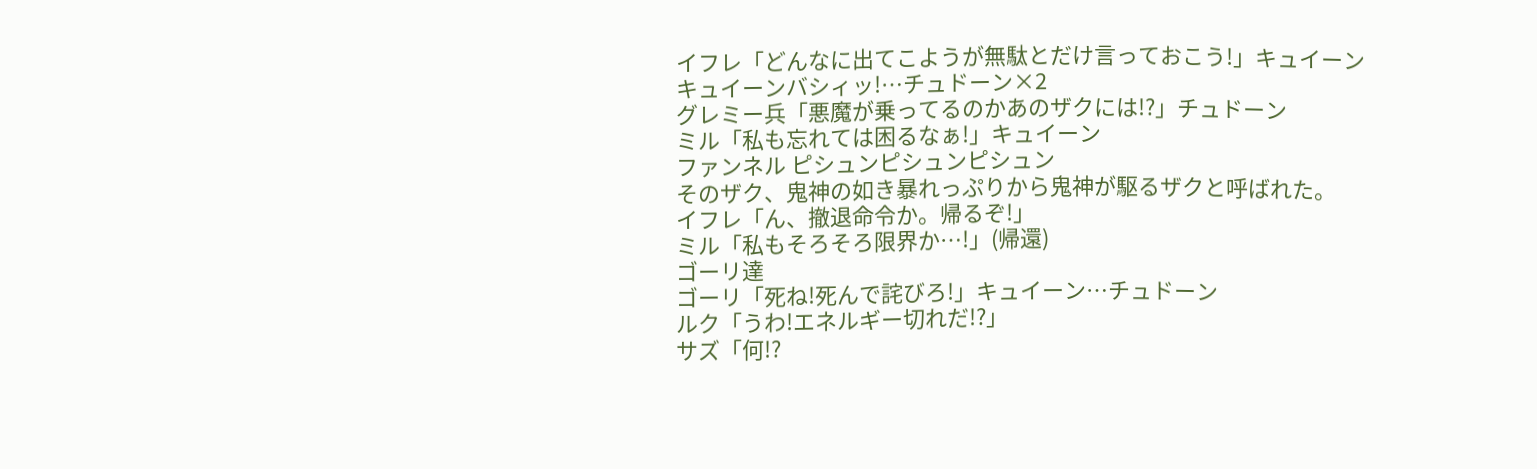イフレ「どんなに出てこようが無駄とだけ言っておこう!」キュイーンキュイーンバシィッ!…チュドーン×2
グレミー兵「悪魔が乗ってるのかあのザクには!?」チュドーン
ミル「私も忘れては困るなぁ!」キュイーン
ファンネル ピシュンピシュンピシュン
そのザク、鬼神の如き暴れっぷりから鬼神が駆るザクと呼ばれた。
イフレ「ん、撤退命令か。帰るぞ!」
ミル「私もそろそろ限界か…!」(帰還)
ゴーリ達
ゴーリ「死ね!死んで詫びろ!」キュイーン…チュドーン
ルク「うわ!エネルギー切れだ!?」
サズ「何!?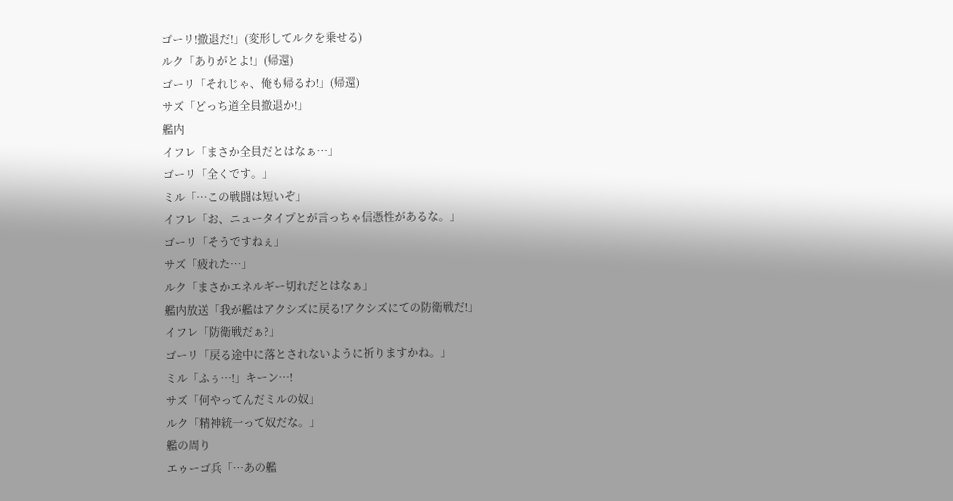ゴーリ!撤退だ!」(変形してルクを乗せる)
ルク「ありがとよ!」(帰還)
ゴーリ「それじゃ、俺も帰るわ!」(帰還)
サズ「どっち道全員撤退か!」
艦内
イフレ「まさか全員だとはなぁ…」
ゴーリ「全くです。」
ミル「…この戦闘は短いぞ」
イフレ「お、ニュータイプとが言っちゃ信憑性があるな。」
ゴーリ「そうですねぇ」
サズ「疲れた…」
ルク「まさかエネルギー切れだとはなぁ」
艦内放送「我が艦はアクシズに戻る!アクシズにての防衛戦だ!」
イフレ「防衛戦だぁ?」
ゴーリ「戻る途中に落とされないように祈りますかね。」
ミル「ふぅ…!」キーン…!
サズ「何やってんだミルの奴」
ルク「精神統一って奴だな。」
艦の周り
エゥーゴ兵「…あの艦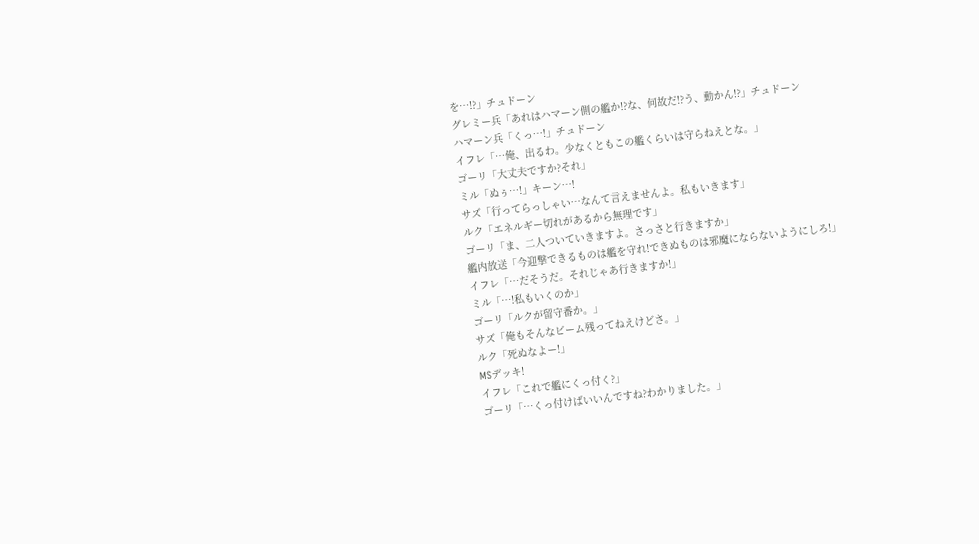を…!?」チュドーン
グレミー兵「あれはハマーン側の艦か!?な、何故だ!?う、動かん!?」チュドーン
ハマーン兵「くっ…!」チュドーン
イフレ「…俺、出るわ。少なくともこの艦くらいは守らねえとな。」
ゴーリ「大丈夫ですか?それ」
ミル「ぬぅ…!」キーン…!
サズ「行ってらっしゃい…なんて言えませんよ。私もいきます」
ルク「エネルギー切れがあるから無理です」
ゴーリ「ま、二人ついていきますよ。さっさと行きますか」
艦内放送「今迎撃できるものは艦を守れ!できぬものは邪魔にならないようにしろ!」
イフレ「…だそうだ。それじゃあ行きますか!」
ミル「…!私もいくのか」
ゴーリ「ルクが留守番か。」
サズ「俺もそんなビーム残ってねえけどさ。」
ルク「死ぬなよー!」
MSデッキ!
イフレ「これで艦にくっ付く?」
ゴーリ「…くっ付けばいいんですね?わかりました。」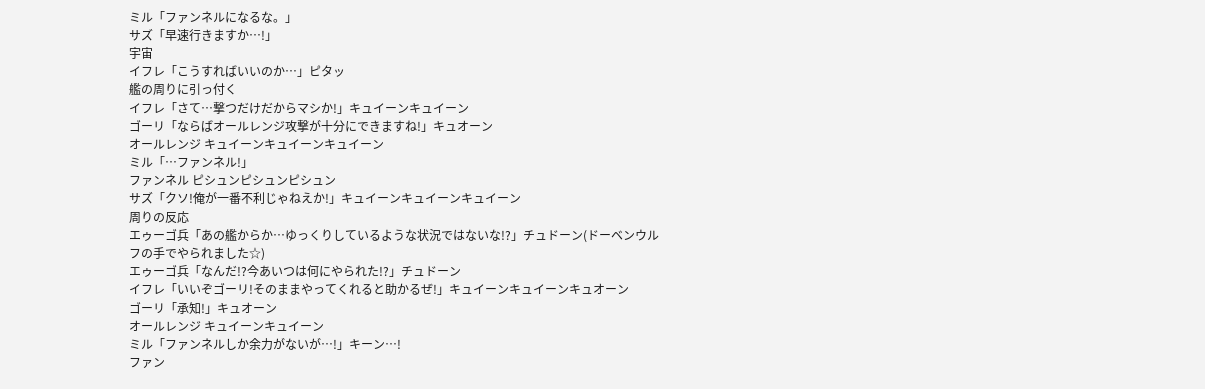ミル「ファンネルになるな。」
サズ「早速行きますか…!」
宇宙
イフレ「こうすればいいのか…」ピタッ
艦の周りに引っ付く
イフレ「さて…撃つだけだからマシか!」キュイーンキュイーン
ゴーリ「ならばオールレンジ攻撃が十分にできますね!」キュオーン
オールレンジ キュイーンキュイーンキュイーン
ミル「…ファンネル!」
ファンネル ピシュンピシュンピシュン
サズ「クソ!俺が一番不利じゃねえか!」キュイーンキュイーンキュイーン
周りの反応
エゥーゴ兵「あの艦からか…ゆっくりしているような状況ではないな!?」チュドーン(ドーベンウルフの手でやられました☆)
エゥーゴ兵「なんだ!?今あいつは何にやられた!?」チュドーン
イフレ「いいぞゴーリ!そのままやってくれると助かるぜ!」キュイーンキュイーンキュオーン
ゴーリ「承知!」キュオーン
オールレンジ キュイーンキュイーン
ミル「ファンネルしか余力がないが…!」キーン…!
ファン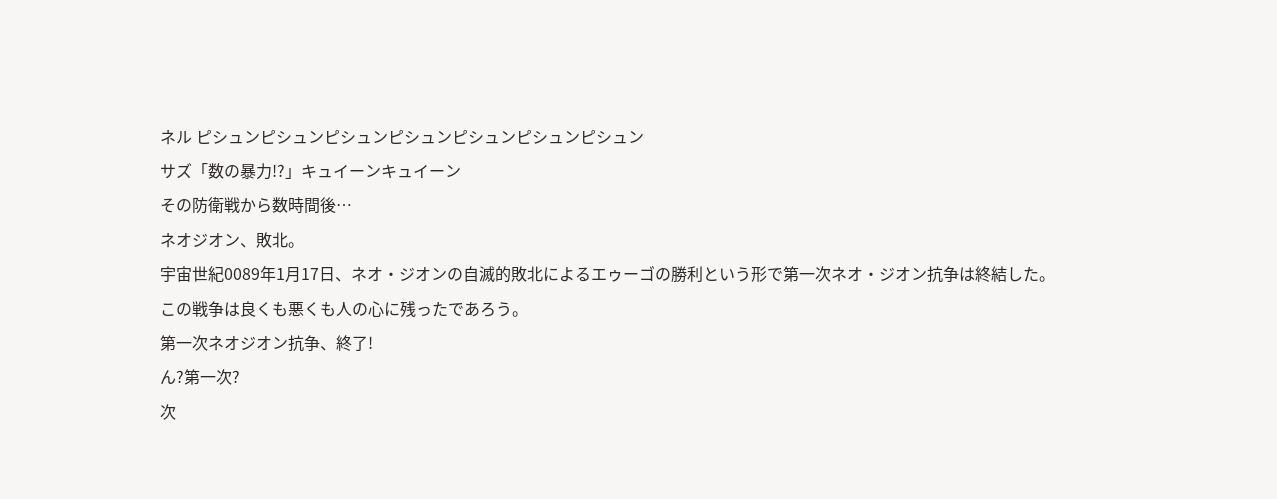ネル ピシュンピシュンピシュンピシュンピシュンピシュンピシュン
サズ「数の暴力!?」キュイーンキュイーン
その防衛戦から数時間後…
ネオジオン、敗北。
宇宙世紀0089年1月17日、ネオ・ジオンの自滅的敗北によるエゥーゴの勝利という形で第一次ネオ・ジオン抗争は終結した。
この戦争は良くも悪くも人の心に残ったであろう。
第一次ネオジオン抗争、終了!
ん?第一次?
次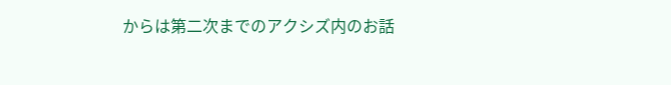からは第二次までのアクシズ内のお話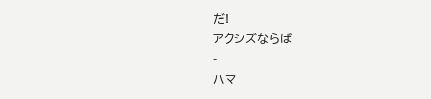だ!
アクシズならば
-
ハマ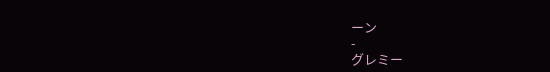ーン
-
グレミー